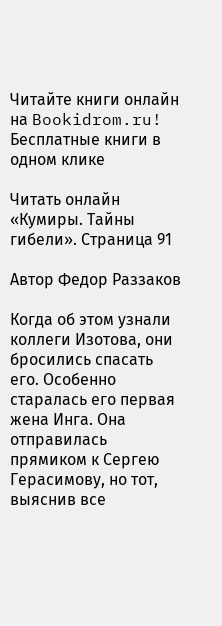Читайте книги онлайн на Bookidrom.ru! Бесплатные книги в одном клике

Читать онлайн «Кумиры. Тайны гибели». Страница 91

Автор Федор Раззаков

Когда об этом узнали коллеги Изотова, они бросились спасать его. Особенно старалась его первая жена Инга. Она отправилась прямиком к Сергею Герасимову, но тот, выяснив все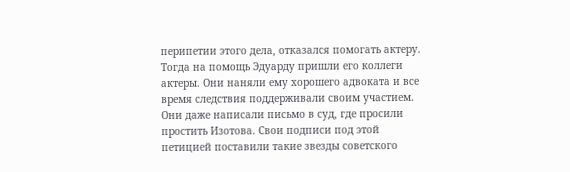перипетии этого дела, отказался помогать актеру. Тогда на помощь Эдуарду пришли его коллеги актеры. Они наняли ему хорошего адвоката и все время следствия поддерживали своим участием. Они даже написали письмо в суд, где просили простить Изотова. Свои подписи под этой петицией поставили такие звезды советского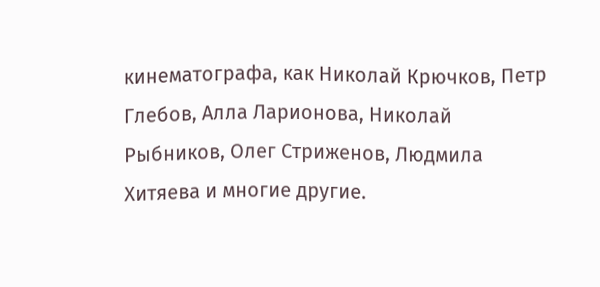кинематографа, как Николай Крючков, Петр Глебов, Алла Ларионова, Николай Рыбников, Олег Стриженов, Людмила Хитяева и многие другие.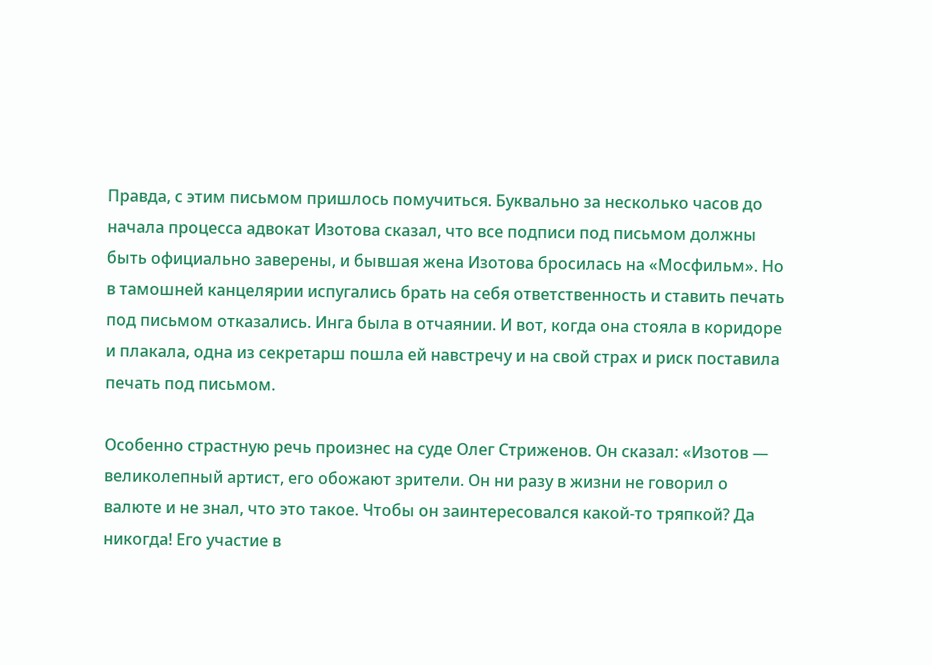Правда, с этим письмом пришлось помучиться. Буквально за несколько часов до начала процесса адвокат Изотова сказал, что все подписи под письмом должны быть официально заверены, и бывшая жена Изотова бросилась на «Мосфильм». Но в тамошней канцелярии испугались брать на себя ответственность и ставить печать под письмом отказались. Инга была в отчаянии. И вот, когда она стояла в коридоре и плакала, одна из секретарш пошла ей навстречу и на свой страх и риск поставила печать под письмом.

Особенно страстную речь произнес на суде Олег Стриженов. Он сказал: «Изотов — великолепный артист, его обожают зрители. Он ни разу в жизни не говорил о валюте и не знал, что это такое. Чтобы он заинтересовался какой-то тряпкой? Да никогда! Его участие в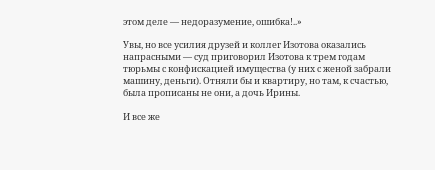этом деле — недоразумение, ошибка!..»

Увы, но все усилия друзей и коллег Изотова оказались напрасными — суд приговорил Изотова к трем годам тюрьмы с конфискацией имущества (у них с женой забрали машину, деньги). Отняли бы и квартиру, но там, к счастью, была прописаны не они, а дочь Ирины.

И все же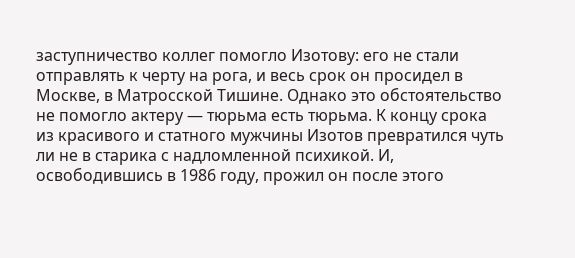заступничество коллег помогло Изотову: его не стали отправлять к черту на рога, и весь срок он просидел в Москве, в Матросской Тишине. Однако это обстоятельство не помогло актеру — тюрьма есть тюрьма. К концу срока из красивого и статного мужчины Изотов превратился чуть ли не в старика с надломленной психикой. И, освободившись в 1986 году, прожил он после этого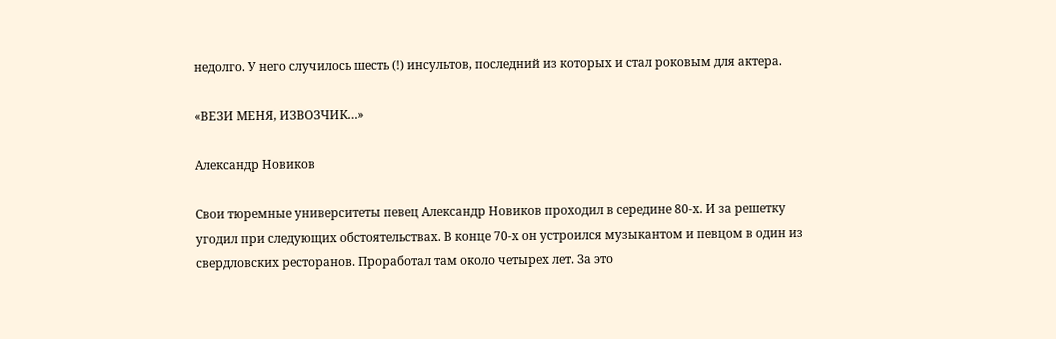недолго. У него случилось шесть (!) инсультов, последний из которых и стал роковым для актера.

«ВЕЗИ МЕНЯ, ИЗВОЗЧИК…»

Александр Новиков

Свои тюремные университеты певец Александр Новиков проходил в середине 80-х. И за решетку угодил при следующих обстоятельствах. В конце 70-х он устроился музыкантом и певцом в один из свердловских ресторанов. Проработал там около четырех лет. За это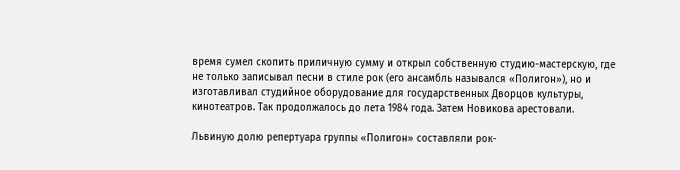время сумел скопить приличную сумму и открыл собственную студию-мастерскую, где не только записывал песни в стиле рок (его ансамбль назывался «Полигон»), но и изготавливал студийное оборудование для государственных Дворцов культуры, кинотеатров. Так продолжалось до лета 1984 года. Затем Новикова арестовали.

Львиную долю репертуара группы «Полигон» составляли рок-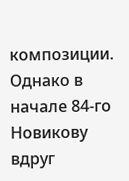композиции. Однако в начале 84-го Новикову вдруг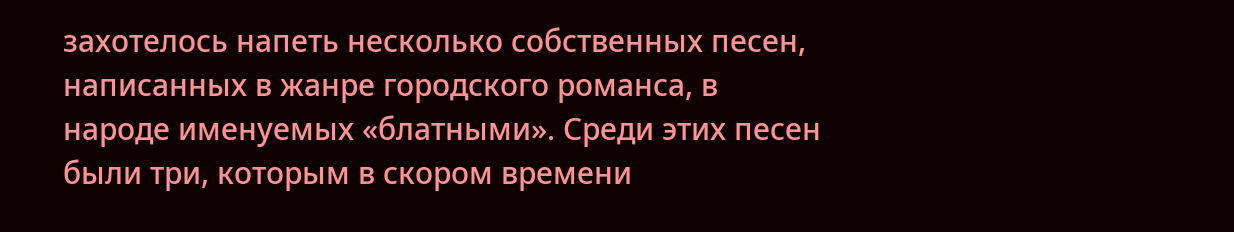захотелось напеть несколько собственных песен, написанных в жанре городского романса, в народе именуемых «блатными». Среди этих песен были три, которым в скором времени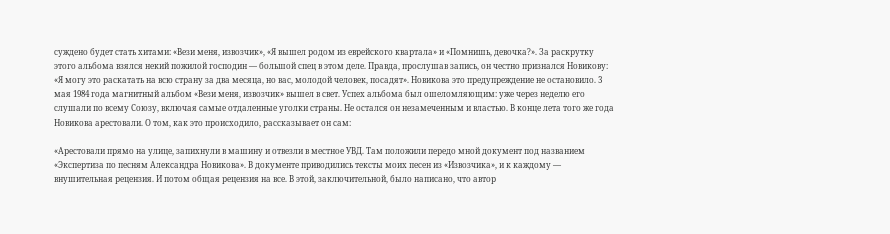суждено будет стать хитами: «Вези меня, извозчик», «Я вышел родом из еврейского квартала» и «Помнишь, девочка?». За раскрутку этого альбома взялся некий пожилой господин — большой спец в этом деле. Правда, прослушав запись, он честно признался Новикову: «Я могу это раскатать на всю страну за два месяца, но вас, молодой человек, посадят». Новикова это предупреждение не остановило. 3 мая 1984 года магнитный альбом «Вези меня, извозчик» вышел в свет. Успех альбома был ошеломляющим: уже через неделю его слушали по всему Союзу, включая самые отдаленные уголки страны. Не остался он незамеченным и властью. В конце лета того же года Новикова арестовали. О том, как это происходило, рассказывает он сам:

«Арестовали прямо на улице, запихнули в машину и отвезли в местное УВД. Там положили передо мной документ под названием «Экспертиза по песням Александра Новикова». В документе приводились тексты моих песен из «Извозчика», и к каждому — внушительная рецензия. И потом общая рецензия на все. В этой, заключительной, было написано, что автор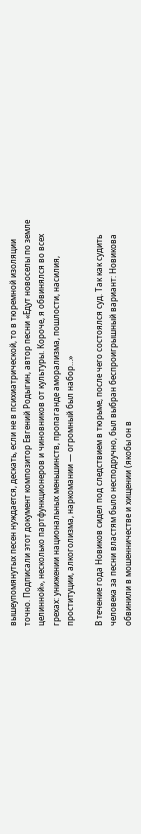вышеупомянутых песен нуждается, дескать, если не в психиатрической, то в тюремной изоляции точно. Подписали этот документ композитор Евгений Родыгин, автор песни «Едут новоселы по земле целинной», несколько партфункционеров и чиновников от культуры. Короче, я обвинялся во всех грехах: унижении национальных меньшинств, пропаганде аморализма, пошлости, насилия, проституции, алкоголизма, наркомании — огромный был набор…»

В течение года Новиков сидел под следствием в тюрьме, после чего состоялся суд. Так как судить человека за песни властям было несподручно, был выбран беспроигрышный вариант: Новикова обвинили в мошенничестве и хищении (якобы он в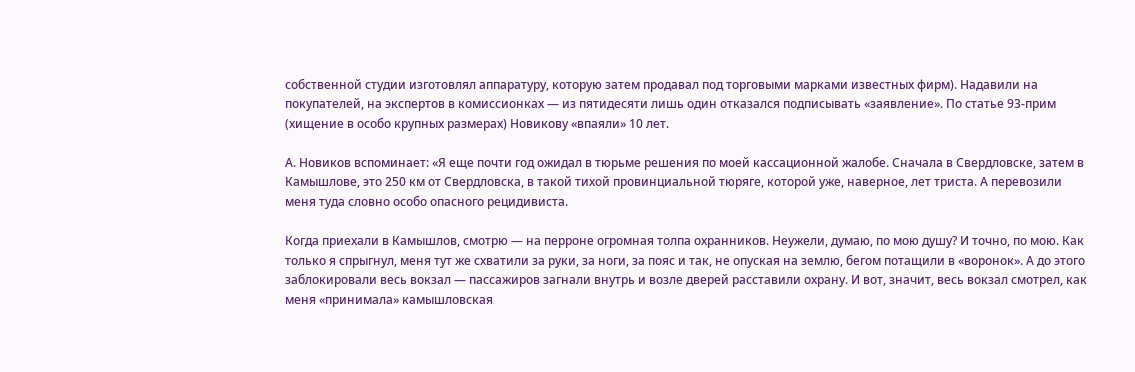собственной студии изготовлял аппаратуру, которую затем продавал под торговыми марками известных фирм). Надавили на покупателей, на экспертов в комиссионках — из пятидесяти лишь один отказался подписывать «заявление». По статье 93-прим (хищение в особо крупных размерах) Новикову «впаяли» 10 лет.

А. Новиков вспоминает: «Я еще почти год ожидал в тюрьме решения по моей кассационной жалобе. Сначала в Свердловске, затем в Камышлове, это 250 км от Свердловска, в такой тихой провинциальной тюряге, которой уже, наверное, лет триста. А перевозили меня туда словно особо опасного рецидивиста.

Когда приехали в Камышлов, смотрю — на перроне огромная толпа охранников. Неужели, думаю, по мою душу? И точно, по мою. Как только я спрыгнул, меня тут же схватили за руки, за ноги, за пояс и так, не опуская на землю, бегом потащили в «воронок». А до этого заблокировали весь вокзал — пассажиров загнали внутрь и возле дверей расставили охрану. И вот, значит, весь вокзал смотрел, как меня «принимала» камышловская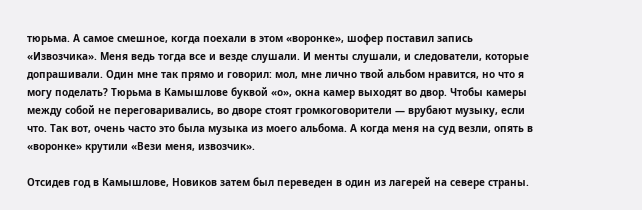тюрьма. А самое смешное, когда поехали в этом «воронке», шофер поставил запись «Извозчика». Меня ведь тогда все и везде слушали. И менты слушали, и следователи, которые допрашивали. Один мне так прямо и говорил: мол, мне лично твой альбом нравится, но что я могу поделать? Тюрьма в Камышлове буквой «о», окна камер выходят во двор. Чтобы камеры между собой не переговаривались, во дворе стоят громкоговорители — врубают музыку, если что. Так вот, очень часто это была музыка из моего альбома. А когда меня на суд везли, опять в «воронке» крутили «Вези меня, извозчик».

Отсидев год в Камышлове, Новиков затем был переведен в один из лагерей на севере страны.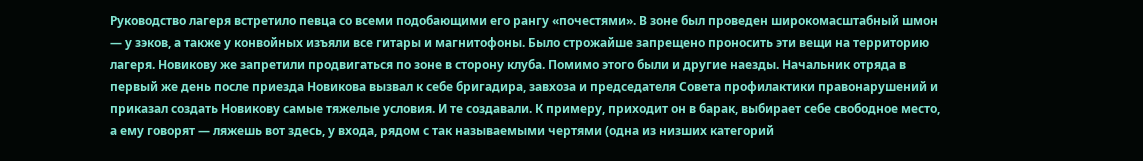Руководство лагеря встретило певца со всеми подобающими его рангу «почестями». В зоне был проведен широкомасштабный шмон — у зэков, а также у конвойных изъяли все гитары и магнитофоны. Было строжайше запрещено проносить эти вещи на территорию лагеря. Новикову же запретили продвигаться по зоне в сторону клуба. Помимо этого были и другие наезды. Начальник отряда в первый же день после приезда Новикова вызвал к себе бригадира, завхоза и председателя Совета профилактики правонарушений и приказал создать Новикову самые тяжелые условия. И те создавали. К примеру, приходит он в барак, выбирает себе свободное место, а ему говорят — ляжешь вот здесь, у входа, рядом с так называемыми чертями (одна из низших категорий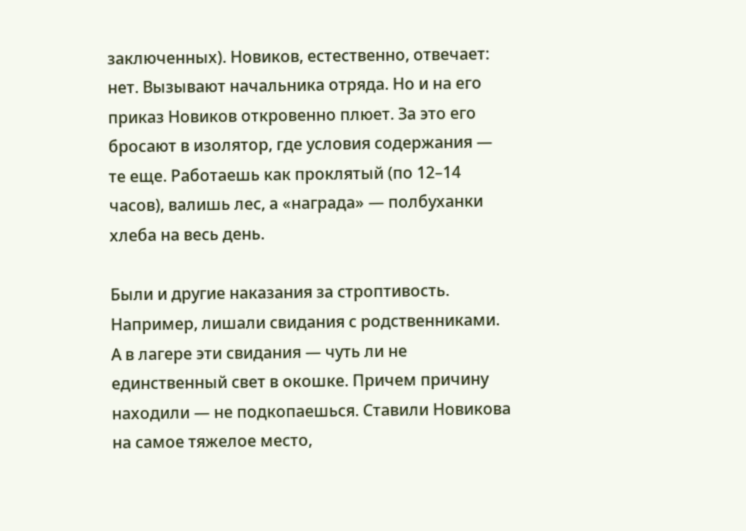заключенных). Новиков, естественно, отвечает: нет. Вызывают начальника отряда. Но и на его приказ Новиков откровенно плюет. За это его бросают в изолятор, где условия содержания — те еще. Работаешь как проклятый (по 12–14 часов), валишь лес, а «награда» — полбуханки хлеба на весь день.

Были и другие наказания за строптивость. Например, лишали свидания с родственниками. А в лагере эти свидания — чуть ли не единственный свет в окошке. Причем причину находили — не подкопаешься. Ставили Новикова на самое тяжелое место,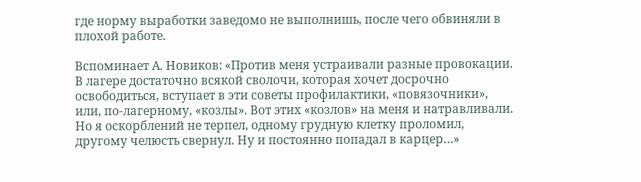где норму выработки заведомо не выполнишь, после чего обвиняли в плохой работе.

Вспоминает А. Новиков: «Против меня устраивали разные провокации. В лагере достаточно всякой сволочи, которая хочет досрочно освободиться, вступает в эти советы профилактики, «повязочники», или, по-лагерному, «козлы». Вот этих «козлов» на меня и натравливали. Но я оскорблений не терпел, одному грудную клетку проломил, другому челюсть свернул. Ну и постоянно попадал в карцер…»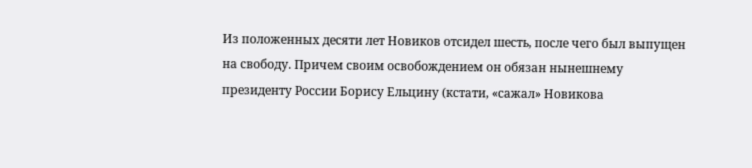Из положенных десяти лет Новиков отсидел шесть, после чего был выпущен на свободу. Причем своим освобождением он обязан нынешнему президенту России Борису Ельцину (кстати, «сажал» Новикова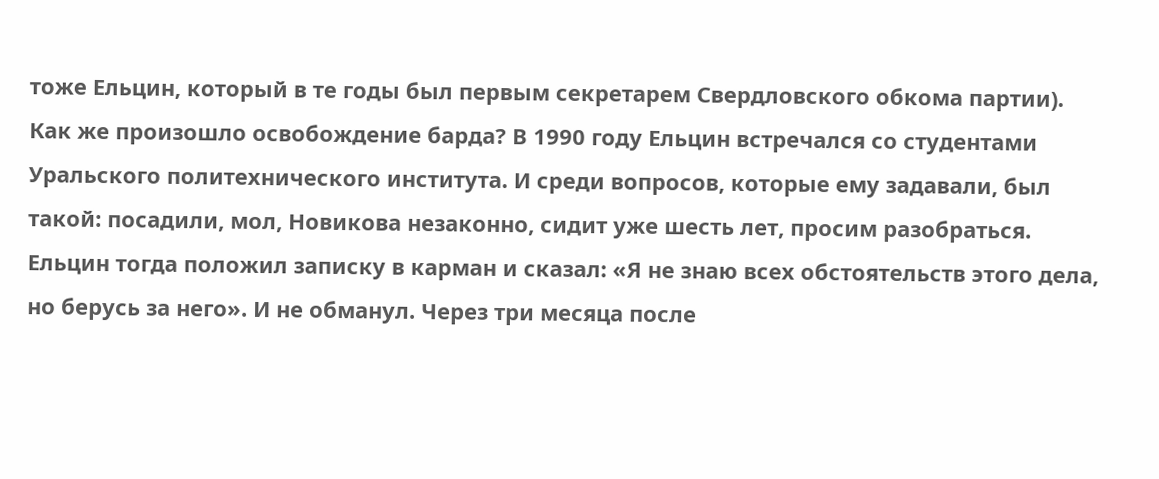тоже Ельцин, который в те годы был первым секретарем Свердловского обкома партии). Как же произошло освобождение барда? В 1990 году Ельцин встречался со студентами Уральского политехнического института. И среди вопросов, которые ему задавали, был такой: посадили, мол, Новикова незаконно, сидит уже шесть лет, просим разобраться. Ельцин тогда положил записку в карман и сказал: «Я не знаю всех обстоятельств этого дела, но берусь за него». И не обманул. Через три месяца после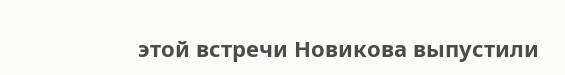этой встречи Новикова выпустили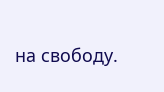на свободу.